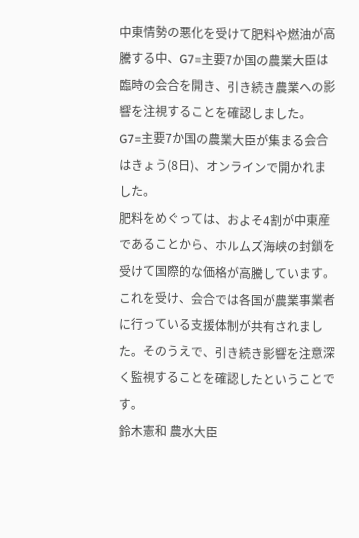中東情勢の悪化を受けて肥料や燃油が高騰する中、G7=主要7か国の農業大臣は臨時の会合を開き、引き続き農業への影響を注視することを確認しました。
G7=主要7か国の農業大臣が集まる会合はきょう(8日)、オンラインで開かれました。
肥料をめぐっては、およそ4割が中東産であることから、ホルムズ海峡の封鎖を受けて国際的な価格が高騰しています。
これを受け、会合では各国が農業事業者に行っている支援体制が共有されました。そのうえで、引き続き影響を注意深く監視することを確認したということです。
鈴木憲和 農水大臣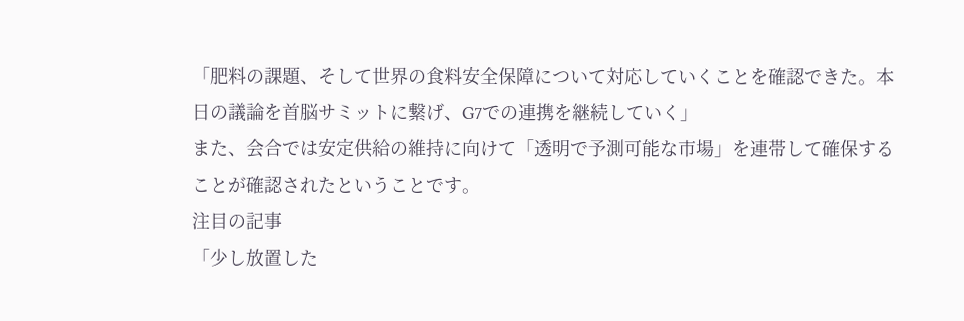「肥料の課題、そして世界の食料安全保障について対応していくことを確認できた。本日の議論を首脳サミットに繋げ、G7での連携を継続していく」
また、会合では安定供給の維持に向けて「透明で予測可能な市場」を連帯して確保することが確認されたということです。
注目の記事
「少し放置した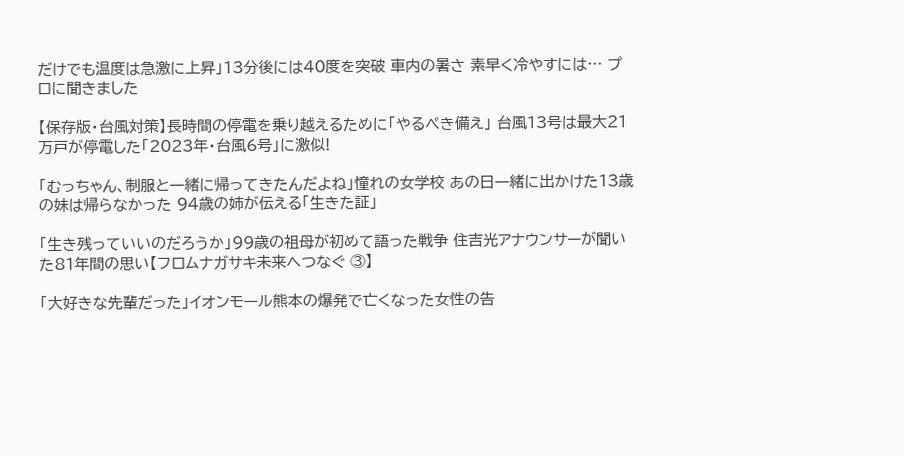だけでも温度は急激に上昇」13分後には40度を突破 車内の暑さ 素早く冷やすには… プロに聞きました

【保存版・台風対策】長時間の停電を乗り越えるために「やるべき備え」 台風13号は最大21万戸が停電した「2023年・台風6号」に激似!

「むっちゃん、制服と一緒に帰ってきたんだよね」憧れの女学校 あの日一緒に出かけた13歳の妹は帰らなかった 94歳の姉が伝える「生きた証」

「生き残っていいのだろうか」99歳の祖母が初めて語った戦争 住吉光アナウンサーが聞いた81年間の思い【フロムナガサキ未来へつなぐ ③】

「大好きな先輩だった」イオンモール熊本の爆発で亡くなった女性の告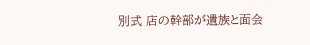別式 店の幹部が遺族と面会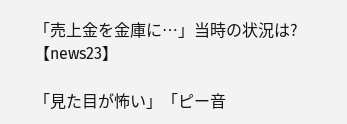「売上金を金庫に…」当時の状況は?【news23】

「見た目が怖い」「ピー音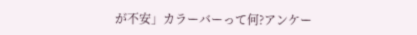が不安」カラーバーって何?アンケー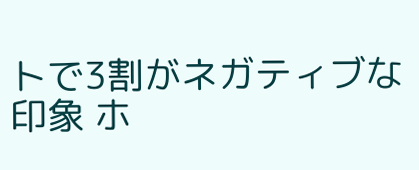トで3割がネガティブな印象 ホ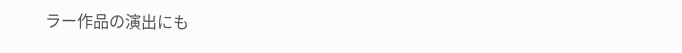ラー作品の演出にも